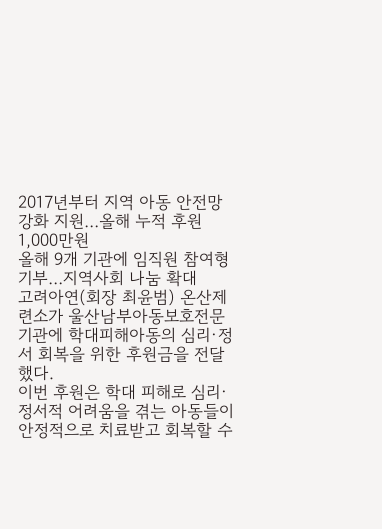2017년부터 지역 아동 안전망 강화 지원…올해 누적 후원 1,000만원
올해 9개 기관에 임직원 참여형 기부…지역사회 나눔 확대
고려아연(회장 최윤범) 온산제련소가 울산남부아동보호전문기관에 학대피해아동의 심리·정서 회복을 위한 후원금을 전달했다.
이번 후원은 학대 피해로 심리·정서적 어려움을 겪는 아동들이 안정적으로 치료받고 회복할 수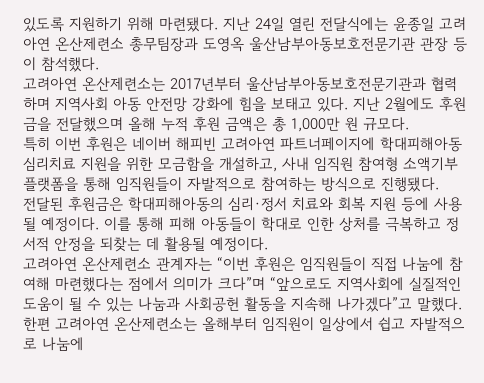있도록 지원하기 위해 마련됐다. 지난 24일 열린 전달식에는 윤종일 고려아연 온산제련소 총무팀장과 도영옥 울산남부아동보호전문기관 관장 등이 참석했다.
고려아연 온산제련소는 2017년부터 울산남부아동보호전문기관과 협력하며 지역사회 아동 안전망 강화에 힘을 보태고 있다. 지난 2월에도 후원금을 전달했으며 올해 누적 후원 금액은 총 1,000만 원 규모다.
특히 이번 후원은 네이버 해피빈 고려아연 파트너페이지에 학대피해아동 심리치료 지원을 위한 모금함을 개설하고, 사내 임직원 참여형 소액기부 플랫폼을 통해 임직원들이 자발적으로 참여하는 방식으로 진행됐다.
전달된 후원금은 학대피해아동의 심리·정서 치료와 회복 지원 등에 사용될 예정이다. 이를 통해 피해 아동들이 학대로 인한 상처를 극복하고 정서적 안정을 되찾는 데 활용될 예정이다.
고려아연 온산제련소 관계자는 “이번 후원은 임직원들이 직접 나눔에 참여해 마련했다는 점에서 의미가 크다”며 “앞으로도 지역사회에 실질적인 도움이 될 수 있는 나눔과 사회공헌 활동을 지속해 나가겠다”고 말했다.
한편 고려아연 온산제련소는 올해부터 임직원이 일상에서 쉽고 자발적으로 나눔에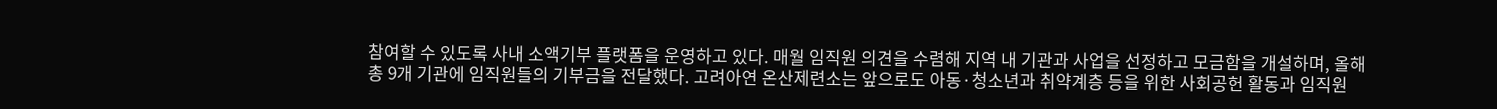참여할 수 있도록 사내 소액기부 플랫폼을 운영하고 있다. 매월 임직원 의견을 수렴해 지역 내 기관과 사업을 선정하고 모금함을 개설하며, 올해 총 9개 기관에 임직원들의 기부금을 전달했다. 고려아연 온산제련소는 앞으로도 아동·청소년과 취약계층 등을 위한 사회공헌 활동과 임직원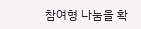참여형 나눔을 확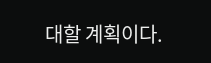대할 계획이다.